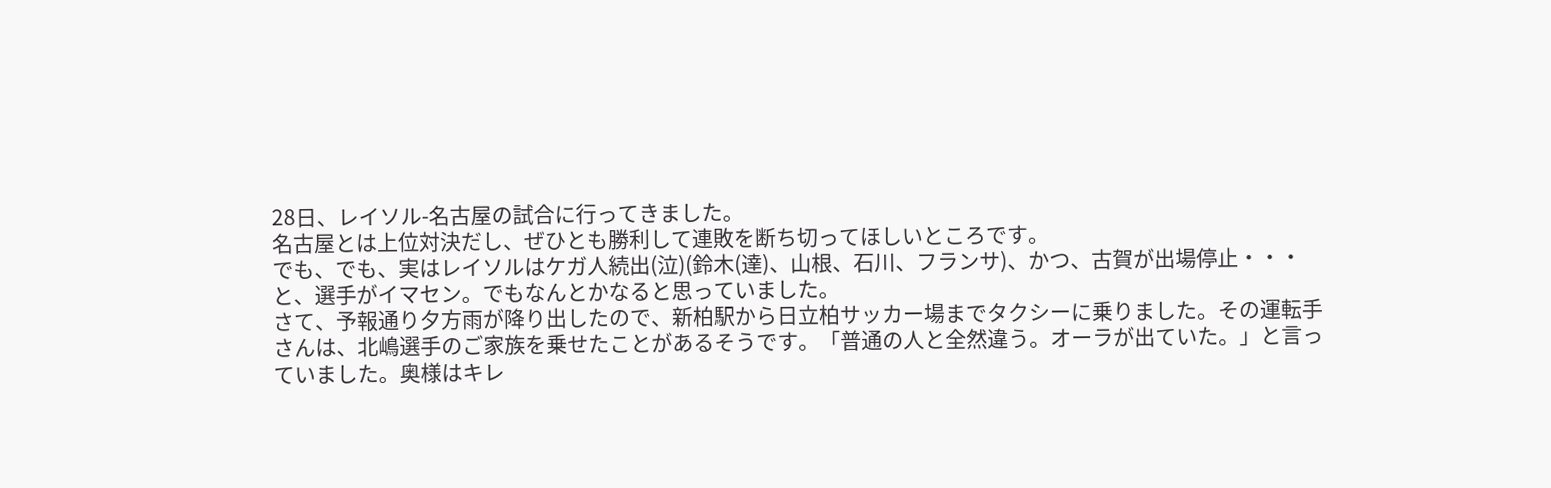28日、レイソル-名古屋の試合に行ってきました。
名古屋とは上位対決だし、ぜひとも勝利して連敗を断ち切ってほしいところです。
でも、でも、実はレイソルはケガ人続出(泣)(鈴木(達)、山根、石川、フランサ)、かつ、古賀が出場停止・・・と、選手がイマセン。でもなんとかなると思っていました。
さて、予報通り夕方雨が降り出したので、新柏駅から日立柏サッカー場までタクシーに乗りました。その運転手さんは、北嶋選手のご家族を乗せたことがあるそうです。「普通の人と全然違う。オーラが出ていた。」と言っていました。奥様はキレ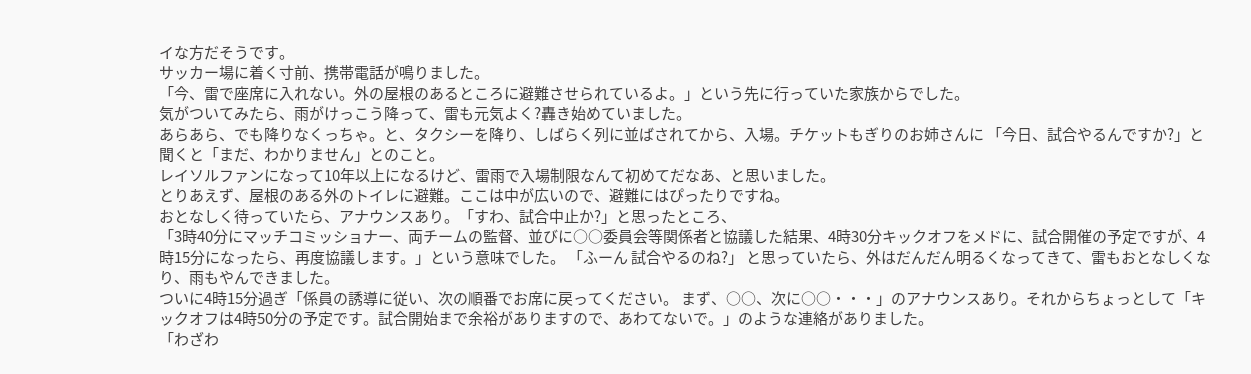イな方だそうです。
サッカー場に着く寸前、携帯電話が鳴りました。
「今、雷で座席に入れない。外の屋根のあるところに避難させられているよ。」という先に行っていた家族からでした。
気がついてみたら、雨がけっこう降って、雷も元気よく?轟き始めていました。
あらあら、でも降りなくっちゃ。と、タクシーを降り、しばらく列に並ばされてから、入場。チケットもぎりのお姉さんに 「今日、試合やるんですか?」と聞くと「まだ、わかりません」とのこと。
レイソルファンになって10年以上になるけど、雷雨で入場制限なんて初めてだなあ、と思いました。
とりあえず、屋根のある外のトイレに避難。ここは中が広いので、避難にはぴったりですね。
おとなしく待っていたら、アナウンスあり。「すわ、試合中止か?」と思ったところ、
「3時40分にマッチコミッショナー、両チームの監督、並びに○○委員会等関係者と協議した結果、4時30分キックオフをメドに、試合開催の予定ですが、4時15分になったら、再度協議します。」という意味でした。 「ふーん 試合やるのね?」 と思っていたら、外はだんだん明るくなってきて、雷もおとなしくなり、雨もやんできました。
ついに4時15分過ぎ「係員の誘導に従い、次の順番でお席に戻ってください。 まず、○○、次に○○・・・」のアナウンスあり。それからちょっとして「キックオフは4時50分の予定です。試合開始まで余裕がありますので、あわてないで。」のような連絡がありました。
「わざわ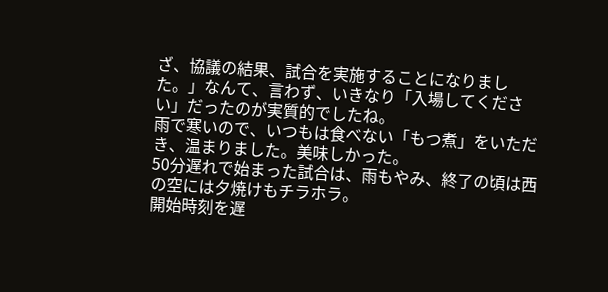ざ、協議の結果、試合を実施することになりました。」なんて、言わず、いきなり「入場してください」だったのが実質的でしたね。
雨で寒いので、いつもは食べない「もつ煮」をいただき、温まりました。美味しかった。
50分遅れで始まった試合は、雨もやみ、終了の頃は西の空には夕焼けもチラホラ。
開始時刻を遅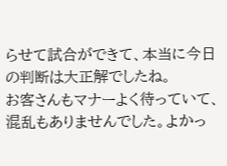らせて試合ができて、本当に今日の判断は大正解でしたね。
お客さんもマナーよく待っていて、混乱もありませんでした。よかっ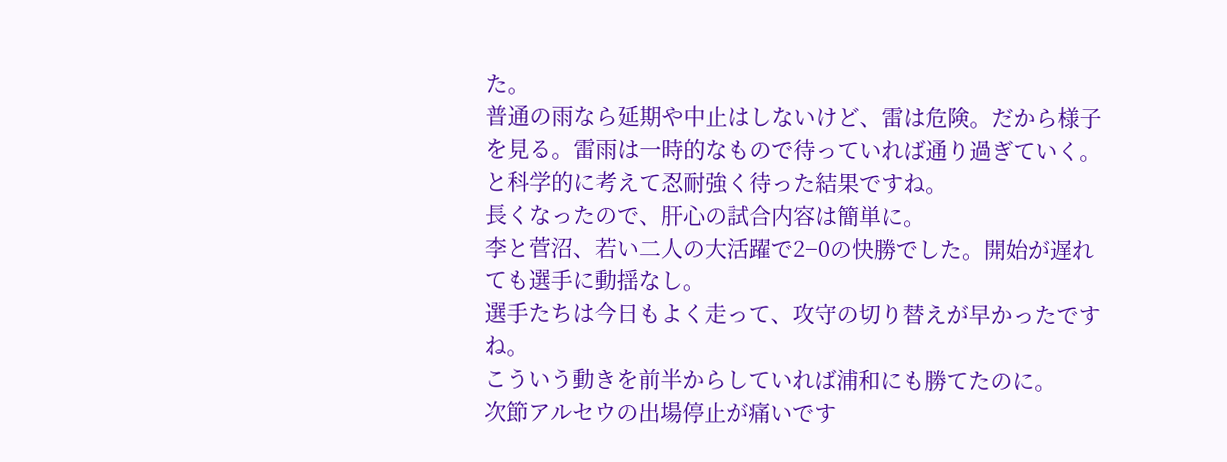た。
普通の雨なら延期や中止はしないけど、雷は危険。だから様子を見る。雷雨は一時的なもので待っていれば通り過ぎていく。と科学的に考えて忍耐強く待った結果ですね。
長くなったので、肝心の試合内容は簡単に。
李と菅沼、若い二人の大活躍で2−0の快勝でした。開始が遅れても選手に動揺なし。
選手たちは今日もよく走って、攻守の切り替えが早かったですね。
こういう動きを前半からしていれば浦和にも勝てたのに。
次節アルセウの出場停止が痛いです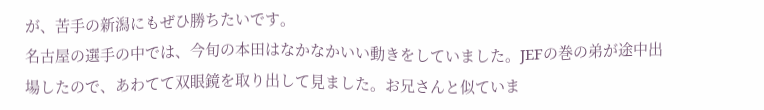が、苦手の新潟にもぜひ勝ちたいです。
名古屋の選手の中では、今旬の本田はなかなかいい動きをしていました。JEFの巻の弟が途中出場したので、あわてて双眼鏡を取り出して見ました。お兄さんと似ていま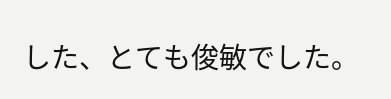した、とても俊敏でした。